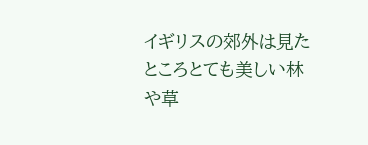イギリスの郊外は見たところとても美しい林や草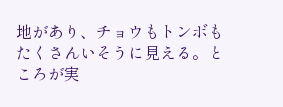地があり、チョウもトンボもたくさんいそうに見える。ところが実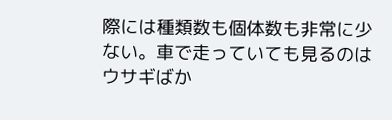際には種類数も個体数も非常に少ない。車で走っていても見るのはウサギばか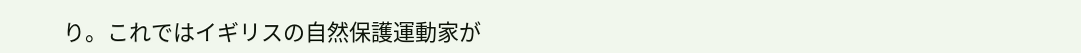り。これではイギリスの自然保護運動家が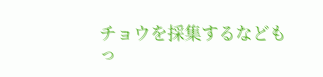チョウを採集するなどもっ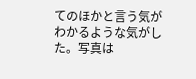てのほかと言う気がわかるような気がした。写真は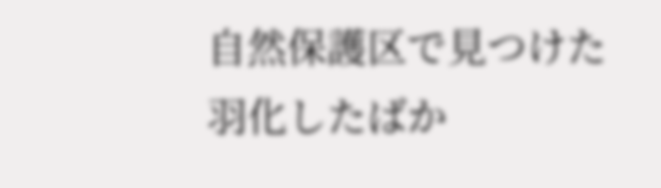自然保護区で見つけた羽化したばか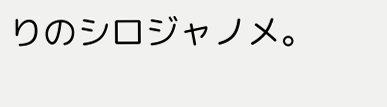りのシロジャノメ。